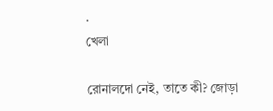.
খেলা

রোনালদো নেই, তাতে কী? জোড়া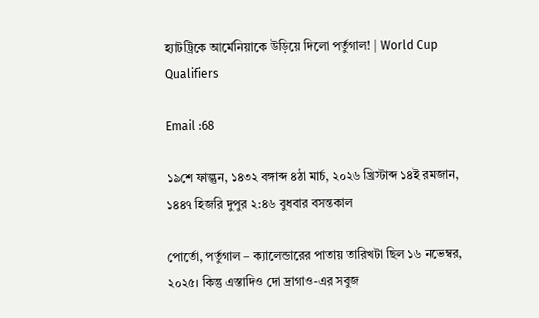হ্যাটট্রিকে আর্মেনিয়াকে উড়িয়ে দিলো পর্তুগাল! | World Cup Qualifiers

Email :68

১৯শে ফাল্গুন, ১৪৩২ বঙ্গাব্দ ৪ঠা মার্চ, ২০২৬ খ্রিস্টাব্দ ১৪ই রমজান, ১৪৪৭ হিজরি দুপুর ২:৪৬ বুধবার বসন্তকাল

পোর্তো, পর্তুগাল – ক্যালেন্ডারের পাতায় তারিখটা ছিল ১৬ নভেম্বর, ২০২৫। কিন্তু এস্তাদিও দো দ্রাগাও-এর সবুজ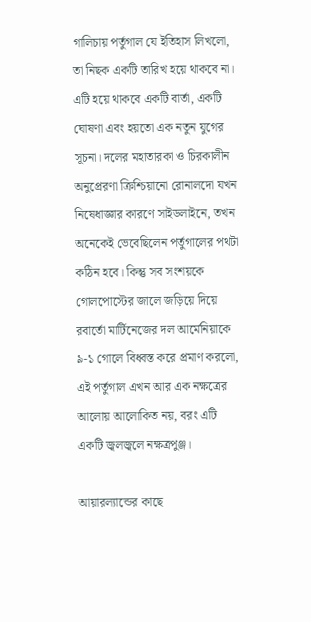গালিচায় পর্তুগাল যে ইতিহাস লিখলো, তা নিছক একটি তারিখ হয়ে থাকবে না। এটি হয়ে থাকবে একটি বার্তা, একটি ঘোষণা এবং হয়তো এক নতুন যুগের সূচনা। দলের মহাতারকা ও চিরকালীন অনুপ্রেরণা ক্রিশ্চিয়ানো রোনালদো যখন নিষেধাজ্ঞার কারণে সাইডলাইনে, তখন অনেকেই ভেবেছিলেন পর্তুগালের পথটা কঠিন হবে। কিন্তু সব সংশয়কে গোলপোস্টের জালে জড়িয়ে দিয়ে রবার্তো মার্টিনেজের দল আর্মেনিয়াকে ৯-১ গোলে বিধ্বস্ত করে প্রমাণ করলো, এই পর্তুগাল এখন আর এক নক্ষত্রের আলোয় আলোকিত নয়, বরং এটি একটি জ্বলজ্বলে নক্ষত্রপুঞ্জ।

আয়ারল্যান্ডের কাছে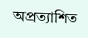অপ্রত্যাশিত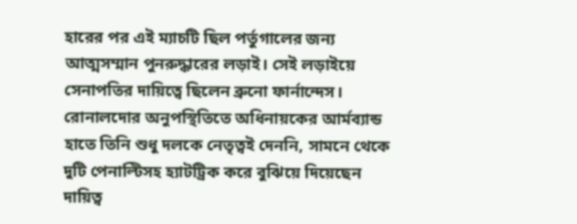হারের পর এই ম্যাচটি ছিল পর্তুগালের জন্য আত্মসম্মান পুনরুদ্ধারের লড়াই। সেই লড়াইয়ে সেনাপতির দায়িত্বে ছিলেন ব্রুনো ফার্নান্দেস। রোনালদোর অনুপস্থিতিতে অধিনায়কের আর্মব্যান্ড হাতে তিনি শুধু দলকে নেতৃত্বই দেননি, সামনে থেকে দুটি পেনাল্টিসহ হ্যাটট্রিক করে বুঝিয়ে দিয়েছেন দায়িত্ব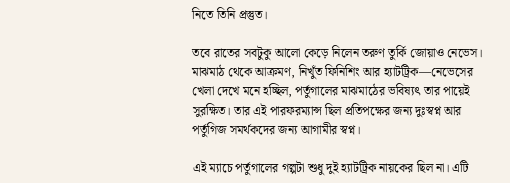নিতে তিনি প্রস্তুত।

তবে রাতের সবটুকু আলো কেড়ে নিলেন তরুণ তুর্কি জোয়াও নেভেস। মাঝমাঠ থেকে আক্রমণ, নিখুঁত ফিনিশিং আর হ্যাটট্রিক—নেভেসের খেলা দেখে মনে হচ্ছিল, পর্তুগালের মাঝমাঠের ভবিষ্যৎ তার পায়েই সুরক্ষিত। তার এই পারফরম্যান্স ছিল প্রতিপক্ষের জন্য দুঃস্বপ্ন আর পর্তুগিজ সমর্থকদের জন্য আগামীর স্বপ্ন।

এই ম্যাচে পর্তুগালের গল্পটা শুধু দুই হ্যাটট্রিক নায়কের ছিল না। এটি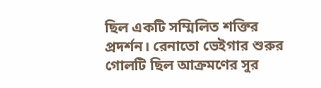ছিল একটি সম্মিলিত শক্তির প্রদর্শন। রেনাতো ভেইগার শুরুর গোলটি ছিল আক্রমণের সুর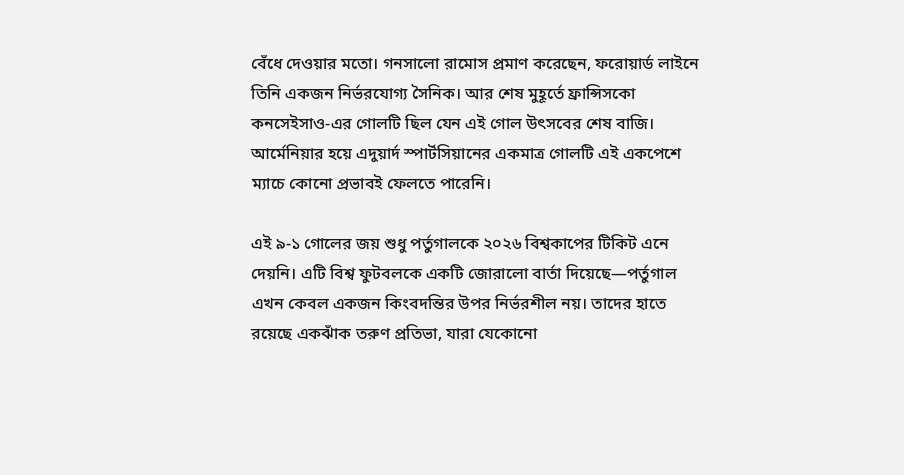বেঁধে দেওয়ার মতো। গনসালো রামোস প্রমাণ করেছেন, ফরোয়ার্ড লাইনে তিনি একজন নির্ভরযোগ্য সৈনিক। আর শেষ মুহূর্তে ফ্রান্সিসকো কনসেইসাও-এর গোলটি ছিল যেন এই গোল উৎসবের শেষ বাজি। আর্মেনিয়ার হয়ে এদুয়ার্দ স্পার্টসিয়ানের একমাত্র গোলটি এই একপেশে ম্যাচে কোনো প্রভাবই ফেলতে পারেনি।

এই ৯-১ গোলের জয় শুধু পর্তুগালকে ২০২৬ বিশ্বকাপের টিকিট এনে দেয়নি। এটি বিশ্ব ফুটবলকে একটি জোরালো বার্তা দিয়েছে—পর্তুগাল এখন কেবল একজন কিংবদন্তির উপর নির্ভরশীল নয়। তাদের হাতে রয়েছে একঝাঁক তরুণ প্রতিভা, যারা যেকোনো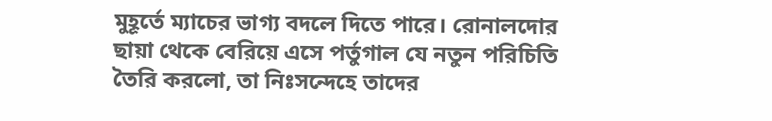মুহূর্তে ম্যাচের ভাগ্য বদলে দিতে পারে। রোনালদোর ছায়া থেকে বেরিয়ে এসে পর্তুগাল যে নতুন পরিচিতি তৈরি করলো, তা নিঃসন্দেহে তাদের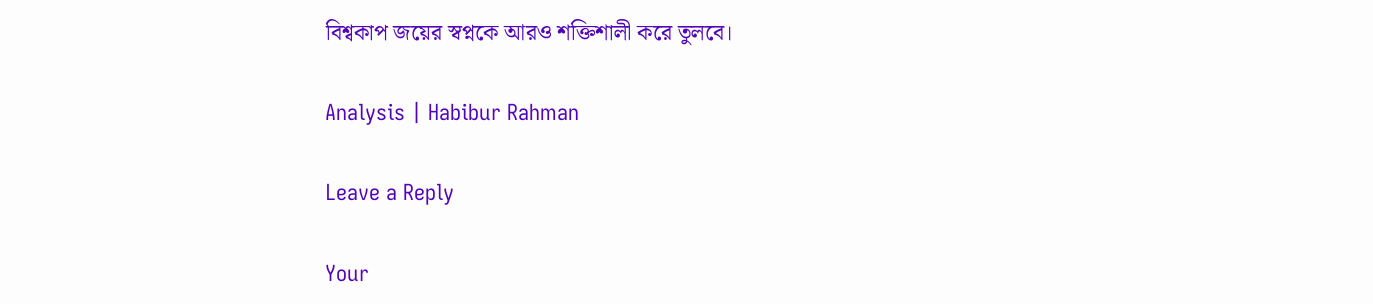বিশ্বকাপ জয়ের স্বপ্নকে আরও শক্তিশালী করে তুলবে।

Analysis | Habibur Rahman

Leave a Reply

Your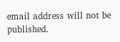email address will not be published.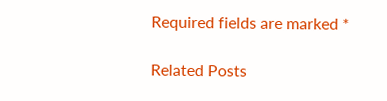Required fields are marked *

Related Posts